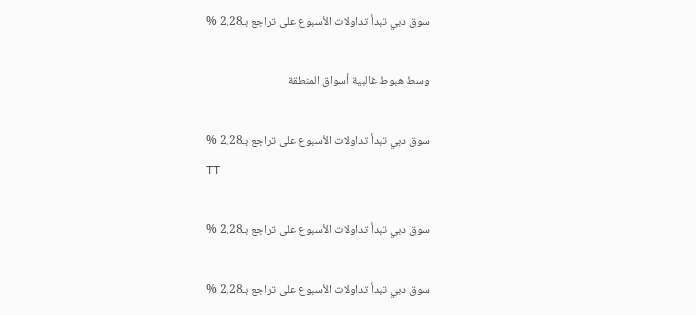سوق دبي تبدأ تداولات الأسبوع على تراجع بـ2.28 %

وسط هبوط غالبية أسواق المنطقة

سوق دبي تبدأ تداولات الأسبوع على تراجع بـ2.28 %
TT

سوق دبي تبدأ تداولات الأسبوع على تراجع بـ2.28 %

سوق دبي تبدأ تداولات الأسبوع على تراجع بـ2.28 %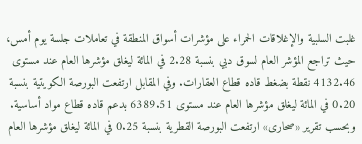غلبت السلبية والإغلاقات الحمراء على مؤشرات أسواق المنطقة في تعاملات جلسة يوم أمس، حيث تراجع المؤشر العام لسوق دبي بنسبة 2.28 في المائة ليغلق مؤشرها العام عند مستوى 4132.46 نقطة بضغط قاده قطاع العقارات. وفي المقابل ارتفعت البورصة الكويتية بنسبة 0.20 في المائة ليغلق مؤشرها العام عند مستوى 6389.51 بدعم قاده قطاع مواد أساسية. وبحسب تقرير «صحارى» ارتفعت البورصة القطرية بنسبة 0.25 في المائة ليغلق مؤشرها العام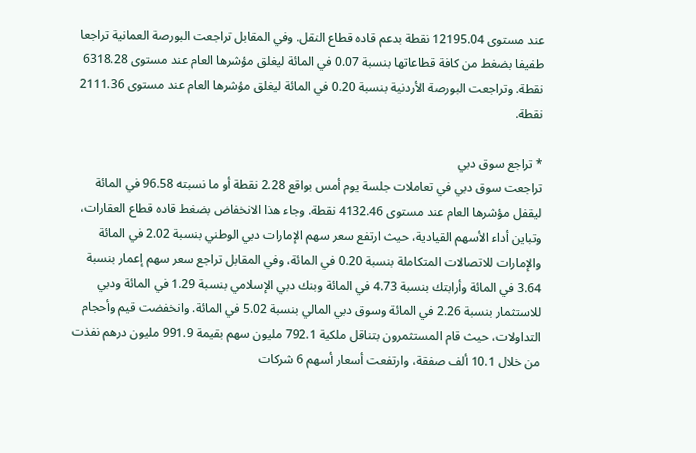عند مستوى 12195.04 نقطة بدعم قاده قطاع النقل. وفي المقابل تراجعت البورصة العمانية تراجعا طفيفا بضغط من كافة قطاعاتها بنسبة 0.07 في المائة ليغلق مؤشرها العام عند مستوى 6318.28 نقطة. وتراجعت البورصة الأردنية بنسبة 0.20 في المائة ليغلق مؤشرها العام عند مستوى 2111.36 نقطة.

* تراجع سوق دبي
تراجعت سوق دبي في تعاملات جلسة يوم أمس بواقع 2.28 نقطة أو ما نسبته 96.58 في المائة ليقفل مؤشرها العام عند مستوى 4132.46 نقطة. وجاء هذا الانخفاض بضغط قاده قطاع العقارات، وتباين أداء الأسهم القيادية، حيث ارتفع سعر سهم الإمارات دبي الوطني بنسبة 2.02 في المائة والإمارات للاتصالات المتكاملة بنسبة 0.20 في المائة، وفي المقابل تراجع سعر سهم إعمار بنسبة 3.64 في المائة وأرابتك بنسبة 4.73 في المائة وبنك دبي الإسلامي بنسبة 1.29 في المائة ودبي للاستثمار بنسبة 2.26 في المائة وسوق دبي المالي بنسبة 5.02 في المائة. وانخفضت قيم وأحجام التداولات، حيث قام المستثمرون بتناقل ملكية 792.1 مليون سهم بقيمة 991.9 مليون درهم نفذت من خلال 10.1 ألف صفقة، وارتفعت أسعار أسهم 6 شركات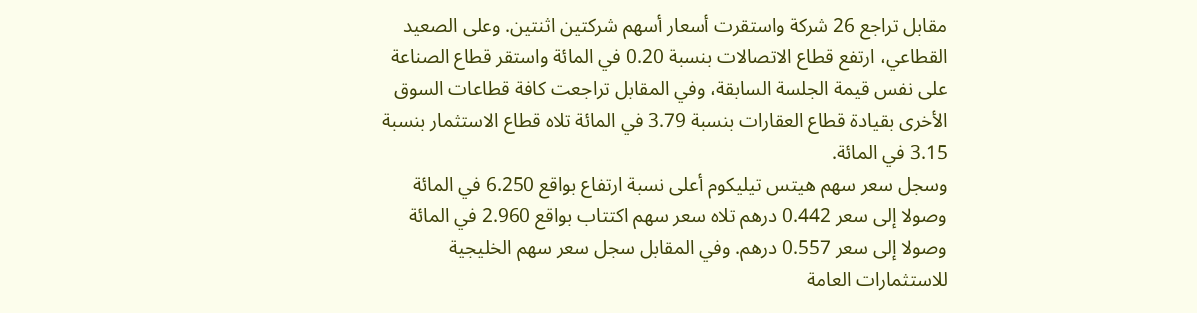مقابل تراجع 26 شركة واستقرت أسعار أسهم شركتين اثنتين. وعلى الصعيد القطاعي، ارتفع قطاع الاتصالات بنسبة 0.20 في المائة واستقر قطاع الصناعة على نفس قيمة الجلسة السابقة، وفي المقابل تراجعت كافة قطاعات السوق الأخرى بقيادة قطاع العقارات بنسبة 3.79 في المائة تلاه قطاع الاستثمار بنسبة 3.15 في المائة.
وسجل سعر سهم هيتس تيليكوم أعلى نسبة ارتفاع بواقع 6.250 في المائة وصولا إلى سعر 0.442 درهم تلاه سعر سهم اكتتاب بواقع 2.960 في المائة وصولا إلى سعر 0.557 درهم. وفي المقابل سجل سعر سهم الخليجية للاستثمارات العامة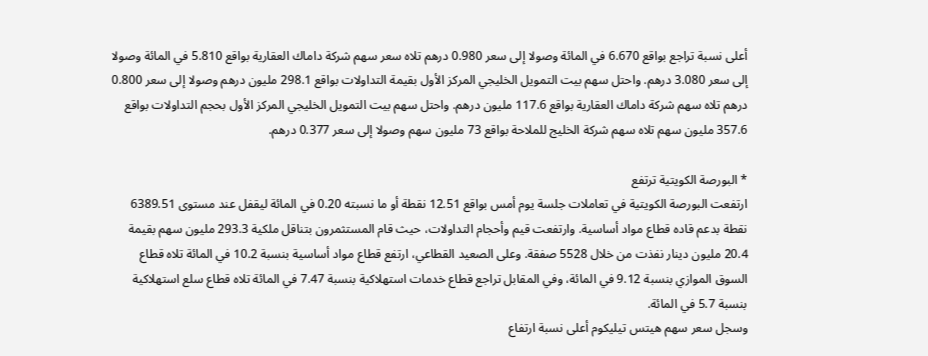أعلى نسبة تراجع بواقع 6.670 في المائة وصولا إلى سعر 0.980 درهم تلاه سعر سهم شركة داماك العقارية بواقع 5.810 في المائة وصولا إلى سعر 3.080 درهم. واحتل سهم بيت التمويل الخليجي المركز الأول بقيمة التداولات بواقع 298.1 مليون درهم وصولا إلى سعر 0.800 درهم تلاه سهم شركة داماك العقارية بواقع 117.6 مليون درهم. واحتل سهم بيت التمويل الخليجي المركز الأول بحجم التداولات بواقع 357.6 مليون سهم تلاه سهم شركة الخليج للملاحة بواقع 73 مليون سهم وصولا إلى سعر 0.377 درهم.

* البورصة الكويتية ترتفع
ارتفعت البورصة الكويتية في تعاملات جلسة يوم أمس بواقع 12.51 نقطة أو ما نسبته 0.20 في المائة ليقفل عند مستوى 6389.51 نقطة بدعم قاده قطاع مواد أساسية. وارتفعت قيم وأحجام التداولات، حيث قام المستثمرون بتناقل ملكية 293.3 مليون سهم بقيمة 20.4 مليون دينار نفذت من خلال 5528 صفقة. وعلى الصعيد القطاعي، ارتفع قطاع مواد أساسية بنسبة 10.2 في المائة تلاه قطاع السوق الموازي بنسبة 9.12 في المائة، وفي المقابل تراجع قطاع خدمات استهلاكية بنسبة 7.47 في المائة تلاه قطاع سلع استهلاكية بنسبة 5.7 في المائة.
وسجل سعر سهم هيتس تيليكوم أعلى نسبة ارتفاع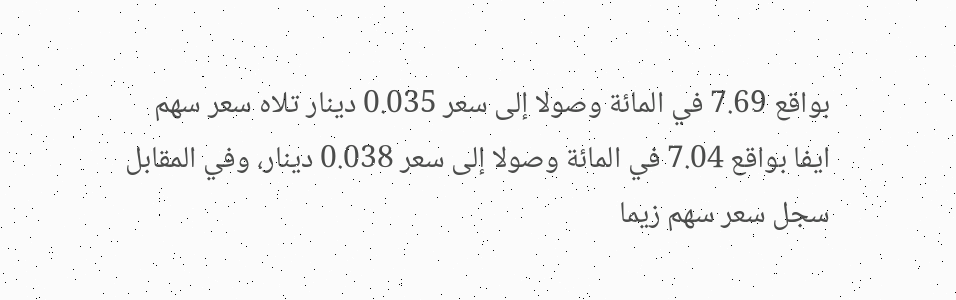بواقع 7.69 في المائة وصولا إلى سعر 0.035 دينار تلاه سعر سهم ايفا بواقع 7.04 في المائة وصولا إلى سعر 0.038 دينار، وفي المقابل سجل سعر سهم زيما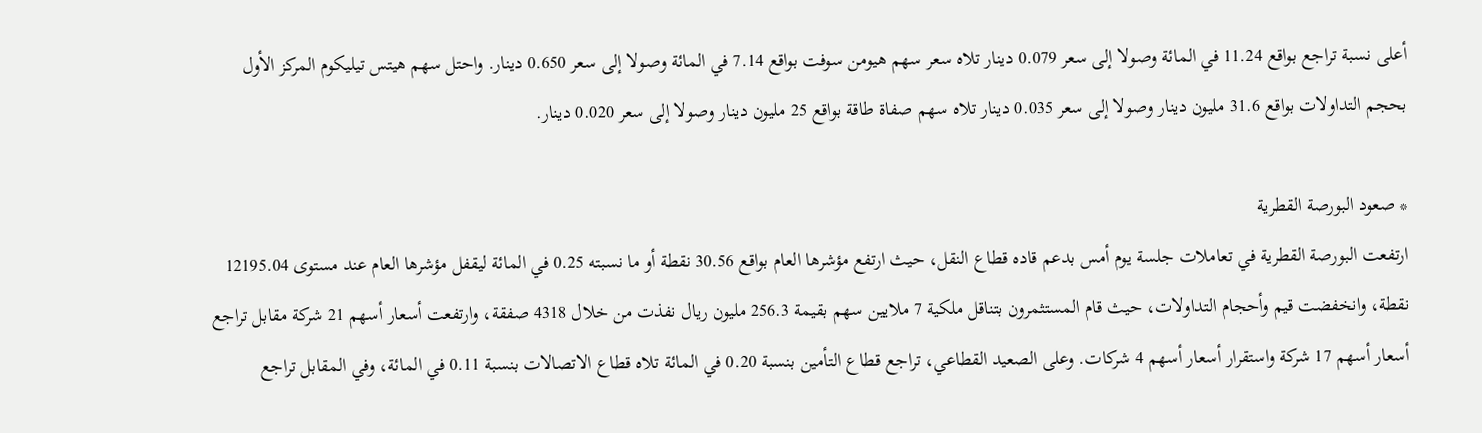أعلى نسبة تراجع بواقع 11.24 في المائة وصولا إلى سعر 0.079 دينار تلاه سعر سهم هيومن سوفت بواقع 7.14 في المائة وصولا إلى سعر 0.650 دينار. واحتل سهم هيتس تيليكوم المركز الأول بحجم التداولات بواقع 31.6 مليون دينار وصولا إلى سعر 0.035 دينار تلاه سهم صفاة طاقة بواقع 25 مليون دينار وصولا إلى سعر 0.020 دينار.

* صعود البورصة القطرية
ارتفعت البورصة القطرية في تعاملات جلسة يوم أمس بدعم قاده قطاع النقل، حيث ارتفع مؤشرها العام بواقع 30.56 نقطة أو ما نسبته 0.25 في المائة ليقفل مؤشرها العام عند مستوى 12195.04 نقطة، وانخفضت قيم وأحجام التداولات، حيث قام المستثمرون بتناقل ملكية 7 ملايين سهم بقيمة 256.3 مليون ريال نفذت من خلال 4318 صفقة، وارتفعت أسعار أسهم 21 شركة مقابل تراجع أسعار أسهم 17 شركة واستقرار أسعار أسهم 4 شركات. وعلى الصعيد القطاعي، تراجع قطاع التأمين بنسبة 0.20 في المائة تلاه قطاع الاتصالات بنسبة 0.11 في المائة، وفي المقابل تراجع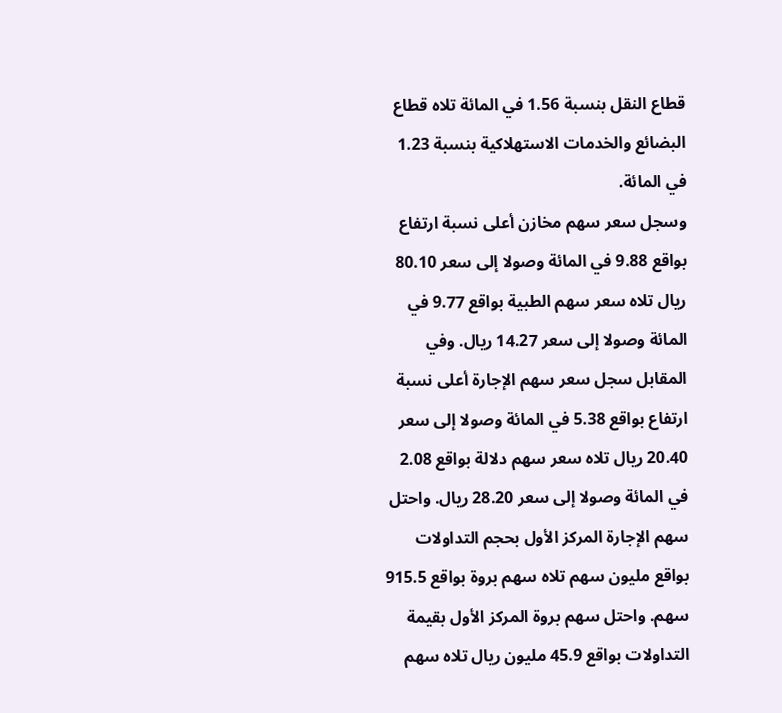قطاع النقل بنسبة 1.56 في المائة تلاه قطاع البضائع والخدمات الاستهلاكية بنسبة 1.23 في المائة.
وسجل سعر سهم مخازن أعلى نسبة ارتفاع بواقع 9.88 في المائة وصولا إلى سعر 80.10 ريال تلاه سعر سهم الطبية بواقع 9.77 في المائة وصولا إلى سعر 14.27 ريال. وفي المقابل سجل سعر سهم الإجارة أعلى نسبة ارتفاع بواقع 5.38 في المائة وصولا إلى سعر 20.40 ريال تلاه سعر سهم دلالة بواقع 2.08 في المائة وصولا إلى سعر 28.20 ريال. واحتل سهم الإجارة المركز الأول بحجم التداولات بواقع مليون سهم تلاه سهم بروة بواقع 915.5 سهم. واحتل سهم بروة المركز الأول بقيمة التداولات بواقع 45.9 مليون ريال تلاه سهم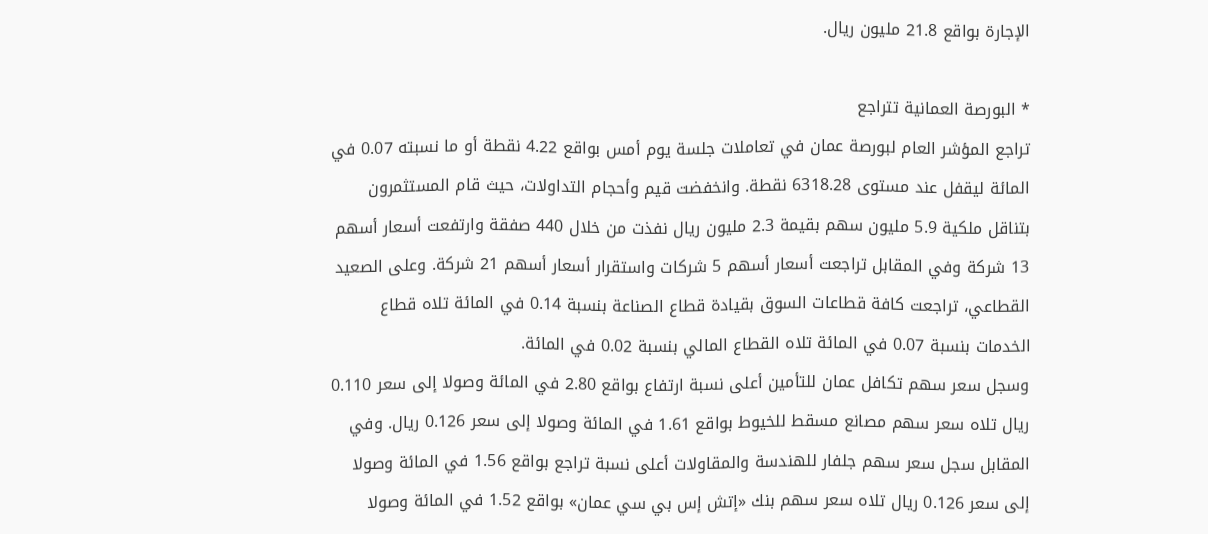الإجارة بواقع 21.8 مليون ريال.

* البورصة العمانية تتراجع
تراجع المؤشر العام لبورصة عمان في تعاملات جلسة يوم أمس بواقع 4.22 نقطة أو ما نسبته 0.07 في المائة ليقفل عند مستوى 6318.28 نقطة. وانخفضت قيم وأحجام التداولات، حيث قام المستثمرون بتناقل ملكية 5.9 مليون سهم بقيمة 2.3 مليون ريال نفذت من خلال 440 صفقة وارتفعت أسعار أسهم 13 شركة وفي المقابل تراجعت أسعار أسهم 5 شركات واستقرار أسعار أسهم 21 شركة. وعلى الصعيد القطاعي، تراجعت كافة قطاعات السوق بقيادة قطاع الصناعة بنسبة 0.14 في المائة تلاه قطاع الخدمات بنسبة 0.07 في المائة تلاه القطاع المالي بنسبة 0.02 في المائة.
وسجل سعر سهم تكافل عمان للتأمين أعلى نسبة ارتفاع بواقع 2.80 في المائة وصولا إلى سعر 0.110 ريال تلاه سعر سهم مصانع مسقط للخيوط بواقع 1.61 في المائة وصولا إلى سعر 0.126 ريال. وفي المقابل سجل سعر سهم جلفار للهندسة والمقاولات أعلى نسبة تراجع بواقع 1.56 في المائة وصولا إلى سعر 0.126 ريال تلاه سعر سهم بنك «إتش إس بي سي عمان» بواقع 1.52 في المائة وصولا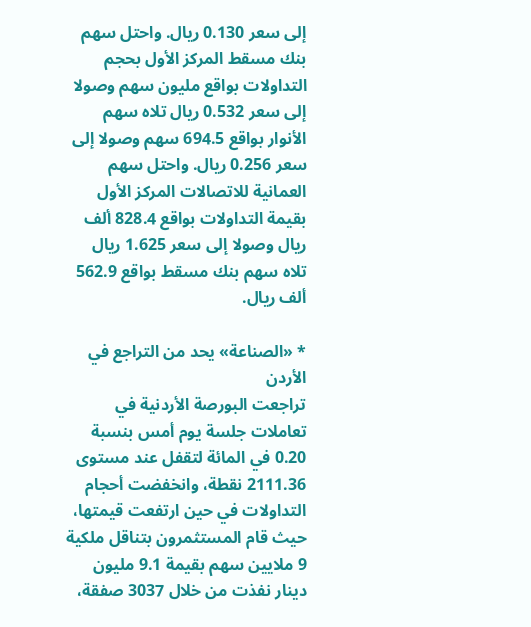إلى سعر 0.130 ريال. واحتل سهم بنك مسقط المركز الأول بحجم التداولات بواقع مليون سهم وصولا إلى سعر 0.532 ريال تلاه سهم الأنوار بواقع 694.5 سهم وصولا إلى سعر 0.256 ريال. واحتل سهم العمانية للاتصالات المركز الأول بقيمة التداولات بواقع 828.4 ألف ريال وصولا إلى سعر 1.625 ريال تلاه سهم بنك مسقط بواقع 562.9 ألف ريال.

* «الصناعة» يحد من التراجع في الأردن
تراجعت البورصة الأردنية في تعاملات جلسة يوم أمس بنسبة 0.20 في المائة لتقفل عند مستوى 2111.36 نقطة، وانخفضت أحجام التداولات في حين ارتفعت قيمتها، حيث قام المستثمرون بتناقل ملكية 9 ملايين سهم بقيمة 9.1 مليون دينار نفذت من خلال 3037 صفقة،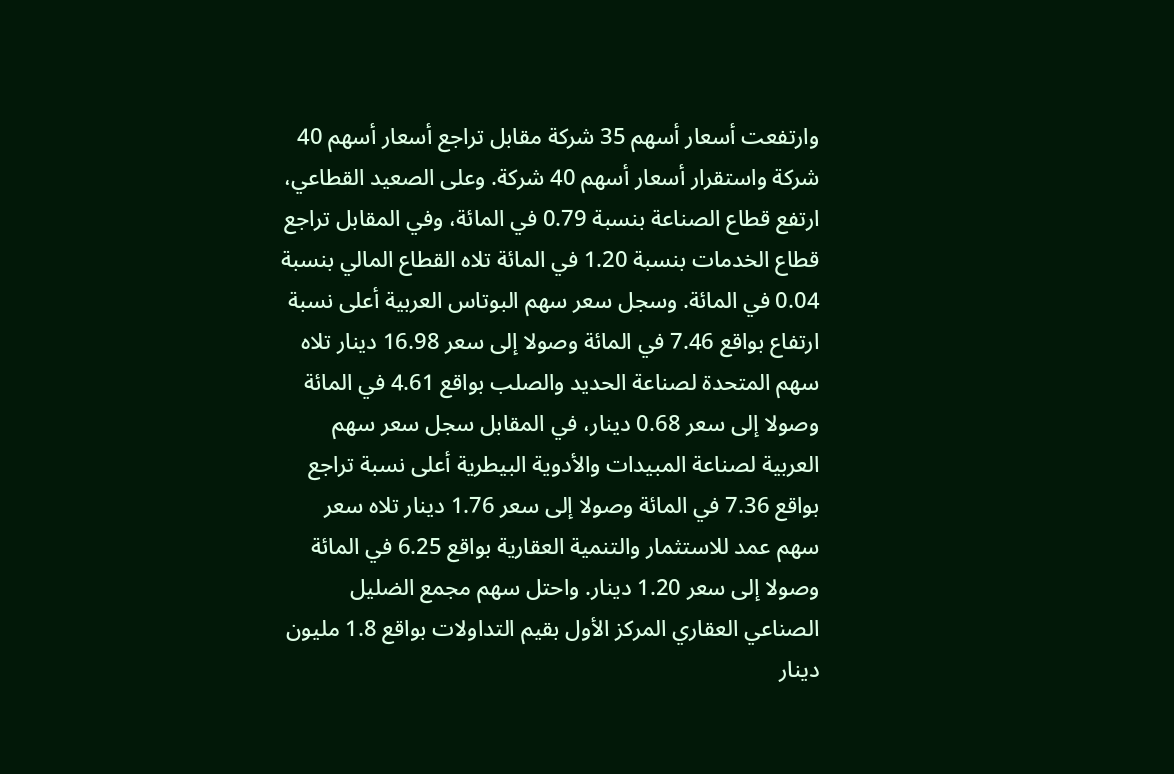وارتفعت أسعار أسهم 35 شركة مقابل تراجع أسعار أسهم 40 شركة واستقرار أسعار أسهم 40 شركة. وعلى الصعيد القطاعي، ارتفع قطاع الصناعة بنسبة 0.79 في المائة، وفي المقابل تراجع قطاع الخدمات بنسبة 1.20 في المائة تلاه القطاع المالي بنسبة 0.04 في المائة. وسجل سعر سهم البوتاس العربية أعلى نسبة ارتفاع بواقع 7.46 في المائة وصولا إلى سعر 16.98 دينار تلاه سهم المتحدة لصناعة الحديد والصلب بواقع 4.61 في المائة وصولا إلى سعر 0.68 دينار، في المقابل سجل سعر سهم العربية لصناعة المبيدات والأدوية البيطرية أعلى نسبة تراجع بواقع 7.36 في المائة وصولا إلى سعر 1.76 دينار تلاه سعر سهم عمد للاستثمار والتنمية العقارية بواقع 6.25 في المائة وصولا إلى سعر 1.20 دينار. واحتل سهم مجمع الضليل الصناعي العقاري المركز الأول بقيم التداولات بواقع 1.8 مليون دينار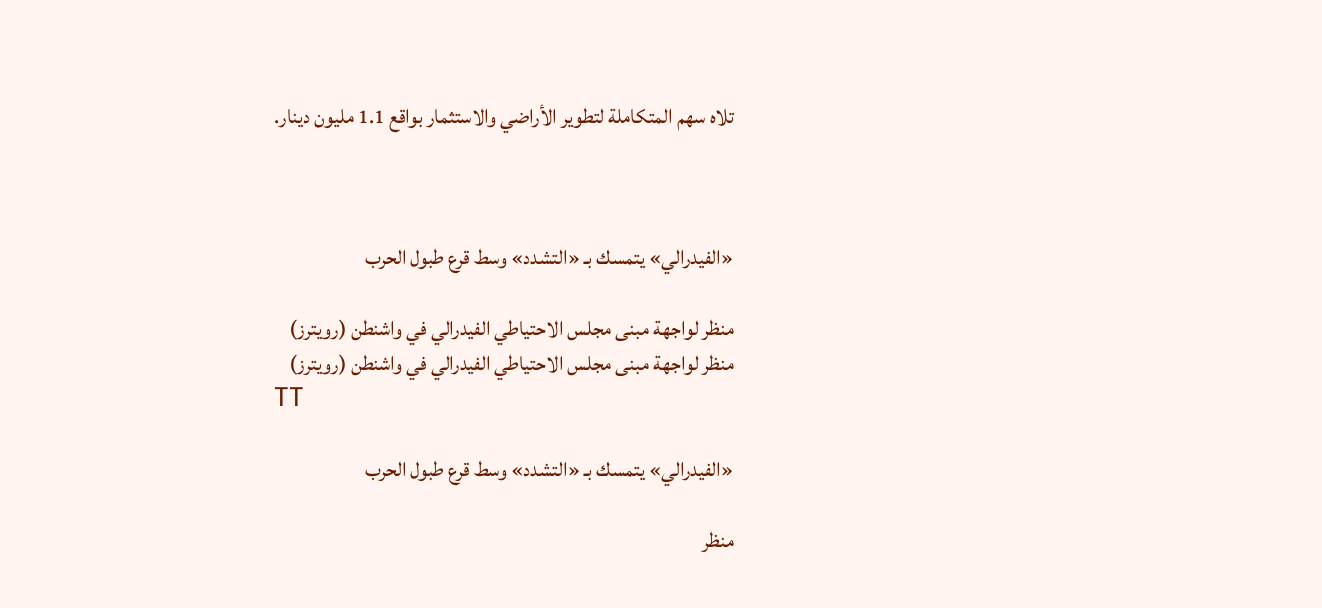تلاه سهم المتكاملة لتطوير الأراضي والاستثمار بواقع 1.1 مليون دينار.



«الفيدرالي» يتمسك بـ «التشدد» وسط قرع طبول الحرب

منظر لواجهة مبنى مجلس الاحتياطي الفيدرالي في واشنطن (رويترز)
منظر لواجهة مبنى مجلس الاحتياطي الفيدرالي في واشنطن (رويترز)
TT

«الفيدرالي» يتمسك بـ «التشدد» وسط قرع طبول الحرب

منظر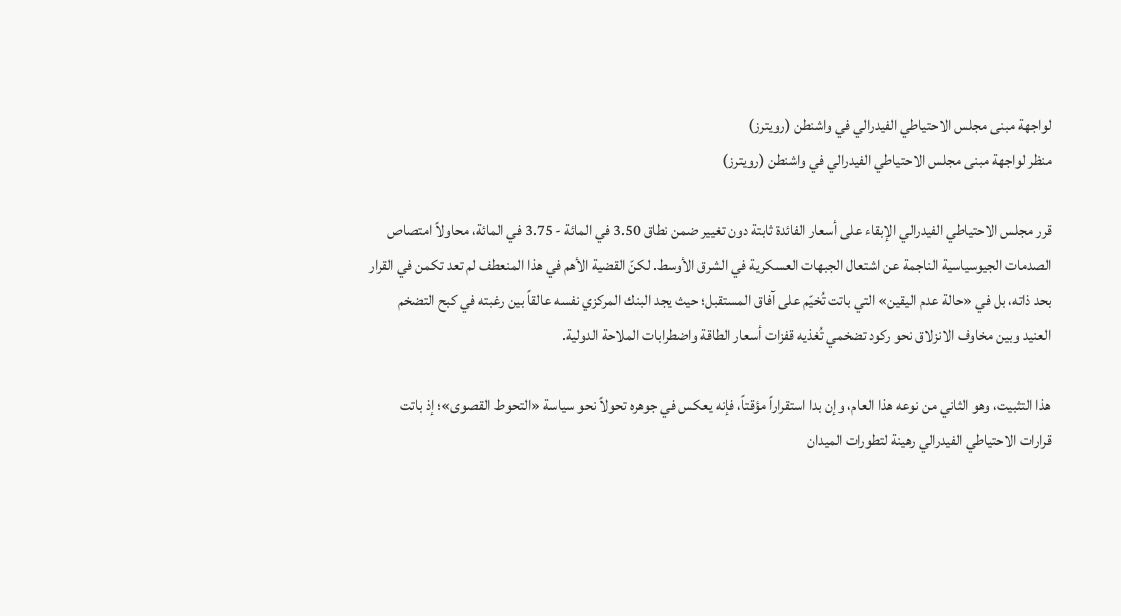لواجهة مبنى مجلس الاحتياطي الفيدرالي في واشنطن (رويترز)
منظر لواجهة مبنى مجلس الاحتياطي الفيدرالي في واشنطن (رويترز)

قرر مجلس الاحتياطي الفيدرالي الإبقاء على أسعار الفائدة ثابتة دون تغيير ضمن نطاق 3.50 في المائة - 3.75 في المائة، محاولاً امتصاص الصدمات الجيوسياسية الناجمة عن اشتعال الجبهات العسكرية في الشرق الأوسط. لكنّ القضية الأهم في هذا المنعطف لم تعد تكمن في القرار بحد ذاته، بل في «حالة عدم اليقين» التي باتت تُخيّم على آفاق المستقبل؛ حيث يجد البنك المركزي نفسه عالقاً بين رغبته في كبح التضخم العنيد وبين مخاوف الانزلاق نحو ركود تضخمي تُغذيه قفزات أسعار الطاقة واضطرابات الملاحة الدولية.

هذا التثبيت، وهو الثاني من نوعه هذا العام، وإن بدا استقراراً مؤقتاً، فإنه يعكس في جوهره تحولاً نحو سياسة «التحوط القصوى»؛ إذ باتت قرارات الاحتياطي الفيدرالي رهينة لتطورات الميدان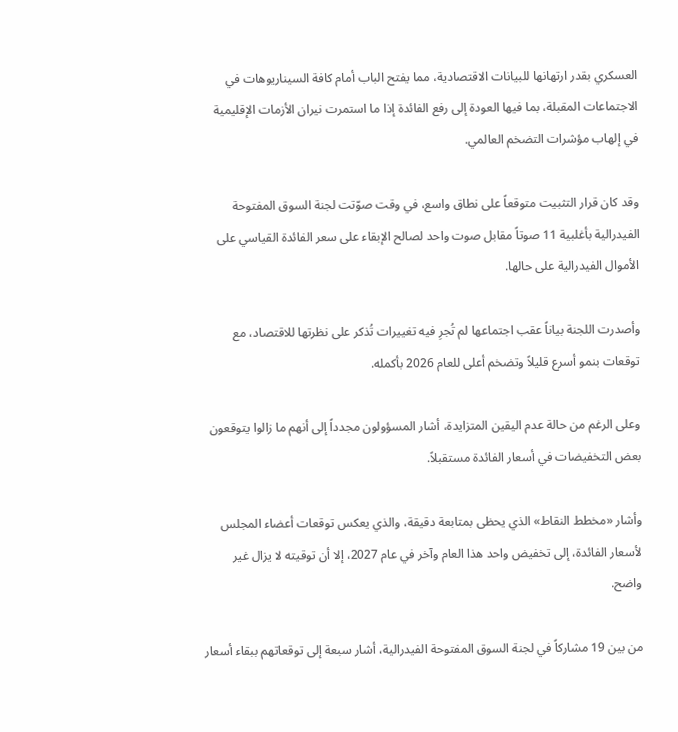العسكري بقدر ارتهانها للبيانات الاقتصادية، مما يفتح الباب أمام كافة السيناريوهات في الاجتماعات المقبلة، بما فيها العودة إلى رفع الفائدة إذا ما استمرت نيران الأزمات الإقليمية في إلهاب مؤشرات التضخم العالمي.

وقد كان قرار التثبيت متوقعاً على نطاق واسع، في وقت صوّتت لجنة السوق المفتوحة الفيدرالية بأغلبية 11 صوتاً مقابل صوت واحد لصالح الإبقاء على سعر الفائدة القياسي على الأموال الفيدرالية على حالها.

وأصدرت اللجنة بياناً عقب اجتماعها لم تُجرِ فيه تغييرات تُذكر على نظرتها للاقتصاد، مع توقعات بنمو أسرع قليلاً وتضخم أعلى للعام 2026 بأكمله.

وعلى الرغم من حالة عدم اليقين المتزايدة، أشار المسؤولون مجدداً إلى أنهم ما زالوا يتوقعون بعض التخفيضات في أسعار الفائدة مستقبلاً.

وأشار «مخطط النقاط» الذي يحظى بمتابعة دقيقة، والذي يعكس توقعات أعضاء المجلس لأسعار الفائدة، إلى تخفيض واحد هذا العام وآخر في عام 2027، إلا أن توقيته لا يزال غير واضح.

من بين 19 مشاركاً في لجنة السوق المفتوحة الفيدرالية، أشار سبعة إلى توقعاتهم ببقاء أسعار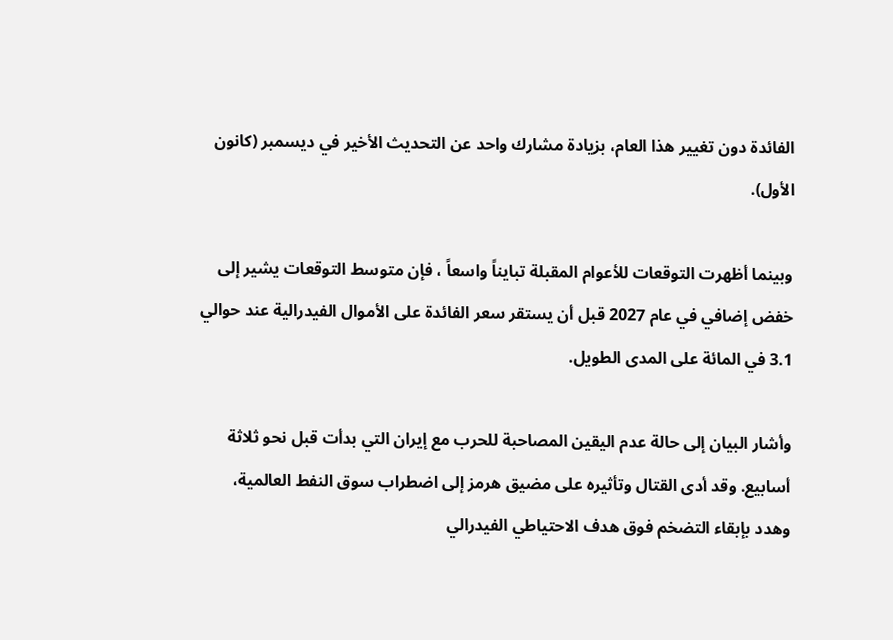الفائدة دون تغيير هذا العام، بزيادة مشارك واحد عن التحديث الأخير في ديسمبر (كانون الأول).

وبينما أظهرت التوقعات للأعوام المقبلة تبايناً واسعاً ، فإن متوسط التوقعات يشير إلى خفض إضافي في عام 2027 قبل أن يستقر سعر الفائدة على الأموال الفيدرالية عند حوالي 3.1 في المائة على المدى الطويل.

وأشار البيان إلى حالة عدم اليقين المصاحبة للحرب مع إيران التي بدأت قبل نحو ثلاثة أسابيع. وقد أدى القتال وتأثيره على مضيق هرمز إلى اضطراب سوق النفط العالمية، وهدد بإبقاء التضخم فوق هدف الاحتياطي الفيدرالي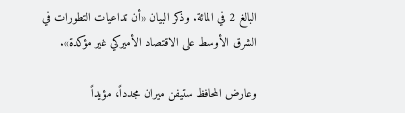البالغ 2 في المائة. وذكر البيان «أن تداعيات التطورات في الشرق الأوسط على الاقتصاد الأميركي غير مؤكدة».

وعارض المحافظ ستيفن ميران مجدداً، مؤيداً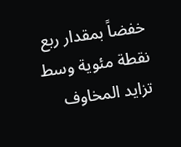خفضاً بمقدار ربع نقطة مئوية وسط تزايد المخاوف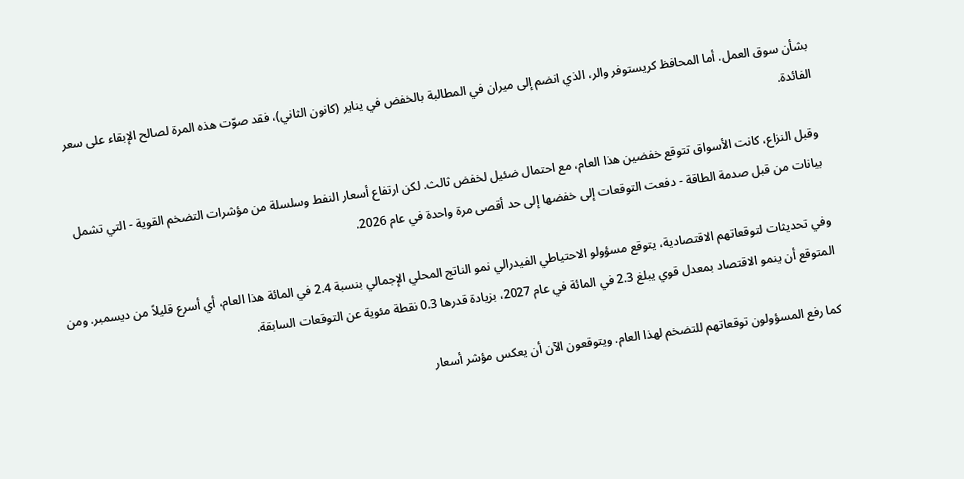بشأن سوق العمل. أما المحافظ كريستوفر والر، الذي انضم إلى ميران في المطالبة بالخفض في يناير (كانون الثاني)، فقد صوّت هذه المرة لصالح الإبقاء على سعر الفائدة.

وقبل النزاع، كانت الأسواق تتوقع خفضين هذا العام، مع احتمال ضئيل لخفض ثالث. لكن ارتفاع أسعار النفط وسلسلة من مؤشرات التضخم القوية - التي تشمل بيانات من قبل صدمة الطاقة - دفعت التوقعات إلى خفضها إلى حد أقصى مرة واحدة في عام 2026.

وفي تحديثات لتوقعاتهم الاقتصادية، يتوقع مسؤولو الاحتياطي الفيدرالي نمو الناتج المحلي الإجمالي بنسبة 2.4 في المائة هذا العام، أي أسرع قليلاً من ديسمبر. ومن المتوقع أن ينمو الاقتصاد بمعدل قوي يبلغ 2.3 في المائة في عام 2027، بزيادة قدرها 0.3 نقطة مئوية عن التوقعات السابقة.

كما رفع المسؤولون توقعاتهم للتضخم لهذا العام. ويتوقعون الآن أن يعكس مؤشر أسعار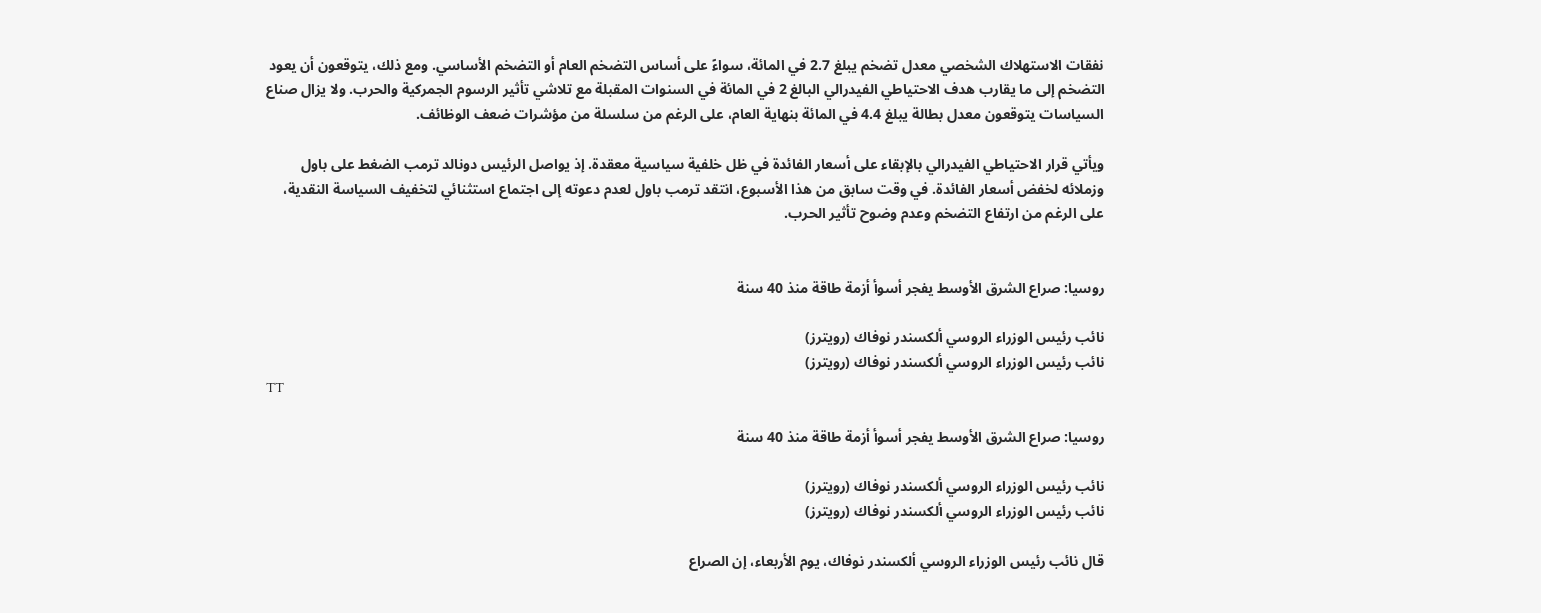نفقات الاستهلاك الشخصي معدل تضخم يبلغ 2.7 في المائة، سواءً على أساس التضخم العام أو التضخم الأساسي. ومع ذلك، يتوقعون أن يعود التضخم إلى ما يقارب هدف الاحتياطي الفيدرالي البالغ 2 في المائة في السنوات المقبلة مع تلاشي تأثير الرسوم الجمركية والحرب. ولا يزال صناع السياسات يتوقعون معدل بطالة يبلغ 4.4 في المائة بنهاية العام، على الرغم من سلسلة من مؤشرات ضعف الوظائف.

ويأتي قرار الاحتياطي الفيدرالي بالإبقاء على أسعار الفائدة في ظل خلفية سياسية معقدة. إذ يواصل الرئيس دونالد ترمب الضغط على باول وزملائه لخفض أسعار الفائدة. في وقت سابق من هذا الأسبوع، انتقد ترمب باول لعدم دعوته إلى اجتماع استثنائي لتخفيف السياسة النقدية، على الرغم من ارتفاع التضخم وعدم وضوح تأثير الحرب.


روسيا: صراع الشرق الأوسط يفجر أسوأ أزمة طاقة منذ 40 سنة

نائب رئيس الوزراء الروسي ألكسندر نوفاك (رويترز)
نائب رئيس الوزراء الروسي ألكسندر نوفاك (رويترز)
TT

روسيا: صراع الشرق الأوسط يفجر أسوأ أزمة طاقة منذ 40 سنة

نائب رئيس الوزراء الروسي ألكسندر نوفاك (رويترز)
نائب رئيس الوزراء الروسي ألكسندر نوفاك (رويترز)

قال نائب رئيس الوزراء الروسي ألكسندر نوفاك، يوم الأربعاء، إن الصراع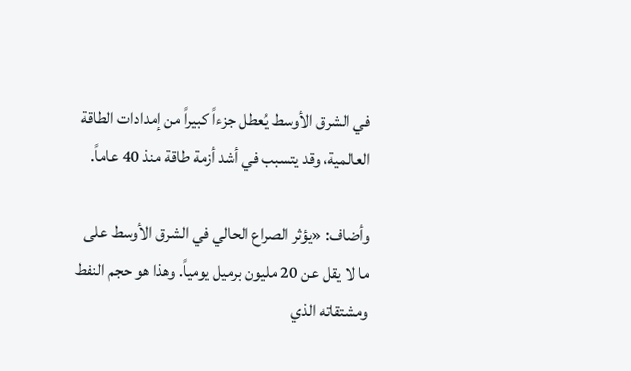في ‌الشرق ‌الأوسط يُعطل جزءاً ‌كبيراً من إمدادات الطاقة العالمية، وقد يتسبب في أشد أزمة طاقة منذ 40 عاماً.

وأضاف: «يؤثر الصراع ‌الحالي ‌في الشرق ‌الأوسط ‌على ما لا يقل عن 20 مليون برميل ‌يومياً. وهذا هو حجم النفط ومشتقاته الذي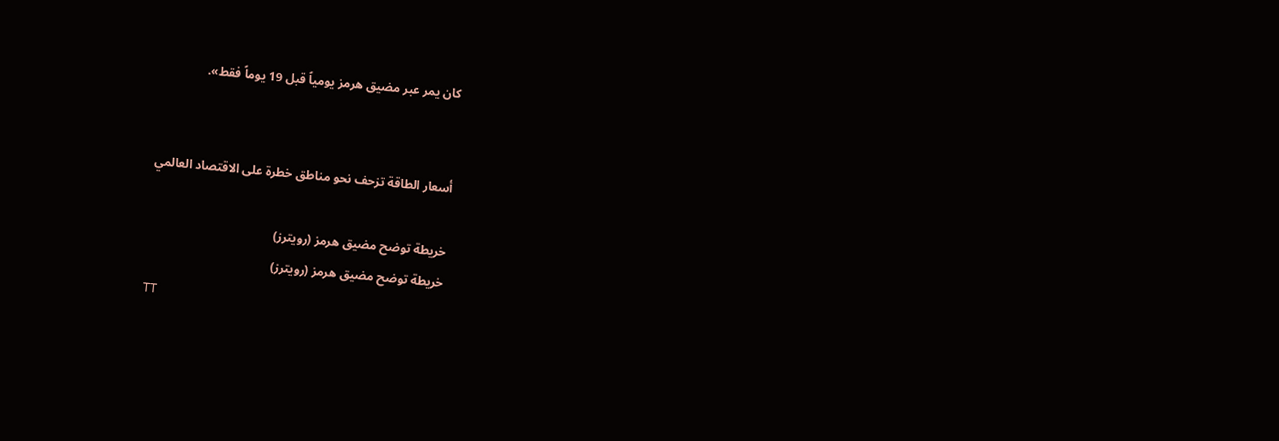كان يمر عبر مضيق هرمز يومياً قبل 19 يوماً فقط».


أسعار الطاقة تزحف نحو مناطق خطرة على الاقتصاد العالمي

خريطة توضح مضيق هرمز (رويترز)
خريطة توضح مضيق هرمز (رويترز)
TT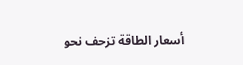أسعار الطاقة تزحف نحو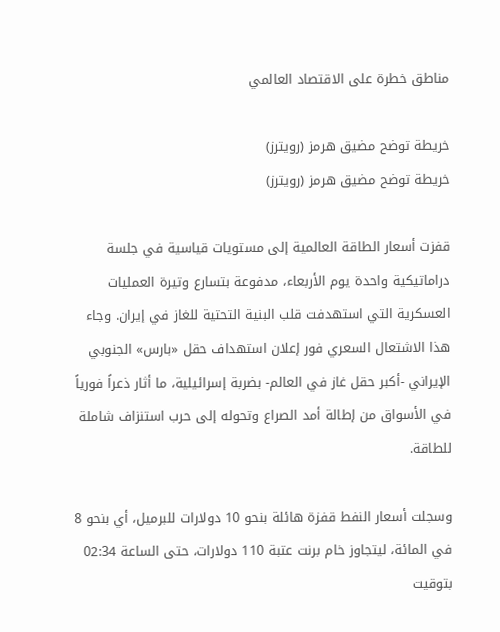مناطق خطرة على الاقتصاد العالمي

خريطة توضح مضيق هرمز (رويترز)
خريطة توضح مضيق هرمز (رويترز)

قفزت أسعار الطاقة العالمية إلى مستويات قياسية في جلسة دراماتيكية واحدة يوم الأربعاء، مدفوعة بتسارع وتيرة العمليات العسكرية التي استهدفت قلب البنية التحتية للغاز في إيران. وجاء هذا الاشتعال السعري فور إعلان استهداف حقل «بارس» الجنوبي الإيراني -أكبر حقل غاز في العالم- بضربة إسرائيلية، ما أثار ذعراً فورياً في الأسواق من إطالة أمد الصراع وتحوله إلى حرب استنزاف شاملة للطاقة.

وسجلت أسعار النفط قفزة هائلة بنحو 10 دولارات للبرميل، أي بنحو 8 في المائة، ليتجاوز خام برنت عتبة 110 دولارات، حتى الساعة 02:34 بتوقيت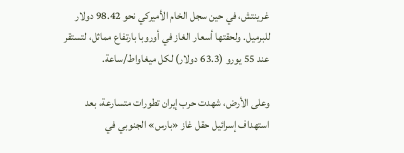غرينتش، في حين سجل الخام الأميركي نحو 98.42 دولار للبرميل. ولحقتها أسعار الغاز في أوروبا بارتفاع مماثل، لتستقر عند 55 يورو (63.3 دولار) لكل ميغاواط/ساعة.

وعلى الأرض، شهدت حرب إيران تطورات متسارعة، بعد استهداف إسرائيل حقل غاز «بارس» الجنوبي في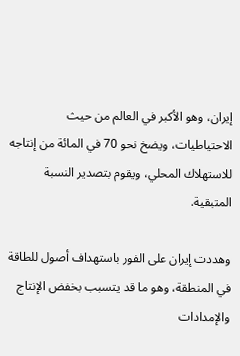إيران، وهو الأكبر في العالم من حيث الاحتياطيات، ويضخ نحو 70 في المائة من إنتاجه للاستهلاك المحلي، ويقوم بتصدير النسبة المتبقية.

وهددت إيران على الفور باستهداف أصول للطاقة في المنطقة، وهو ما قد يتسبب بخفض الإنتاج والإمدادات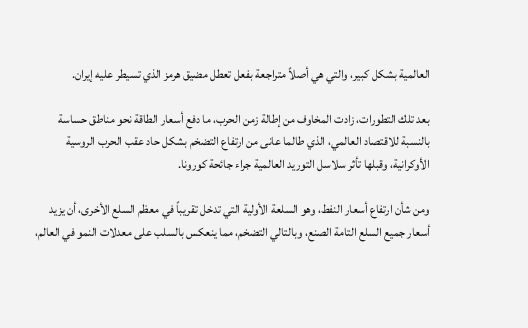العالمية بشكل كبير، والتي هي أصلاً متراجعة بفعل تعطل مضيق هرمز الذي تسيطر عليه إيران.

بعد تلك التطورات، زادت المخاوف من إطالة زمن الحرب، ما دفع أسعار الطاقة نحو مناطق حساسة بالنسبة للاقتصاد العالمي، الذي طالما عانى من ارتفاع التضخم بشكل حاد عقب الحرب الروسية الأوكرانية، وقبلها تأثر سلاسل التوريد العالمية جراء جائحة كورونا.

ومن شأن ارتفاع أسعار النفط، وهو السلعة الأولية التي تدخل تقريباً في معظم السلع الأخرى، أن يزيد أسعار جميع السلع التامة الصنع، وبالتالي التضخم، مما ينعكس بالسلب على معدلات النمو في العالم،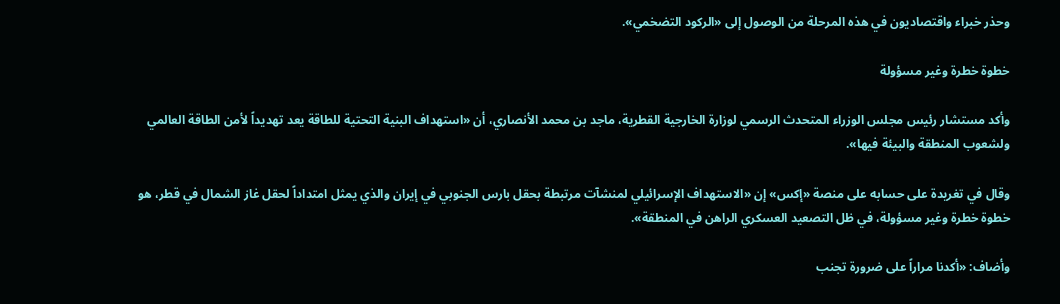وحذر خبراء واقتصاديون في هذه المرحلة من الوصول إلى «الركود التضخمي».

خطوة خطرة وغير مسؤولة

وأكد مستشار رئيس مجلس الوزراء المتحدث الرسمي لوزارة الخارجية القطرية، ماجد بن محمد الأنصاري، أن «استهداف البنية التحتية للطاقة يعد تهديداً لأمن الطاقة العالمي ولشعوب المنطقة والبيئة فيها».

وقال في تغريدة على حسابه على منصة «إكس» إن «الاستهداف الإسرائيلي لمنشآت مرتبطة بحقل بارس الجنوبي في إيران والذي يمثل امتداداً لحقل غاز الشمال في قطر، هو خطوة خطرة وغير مسؤولة، في ظل التصعيد العسكري الراهن في المنطقة».

وأضاف: «أكدنا مراراً على ضرورة تجنب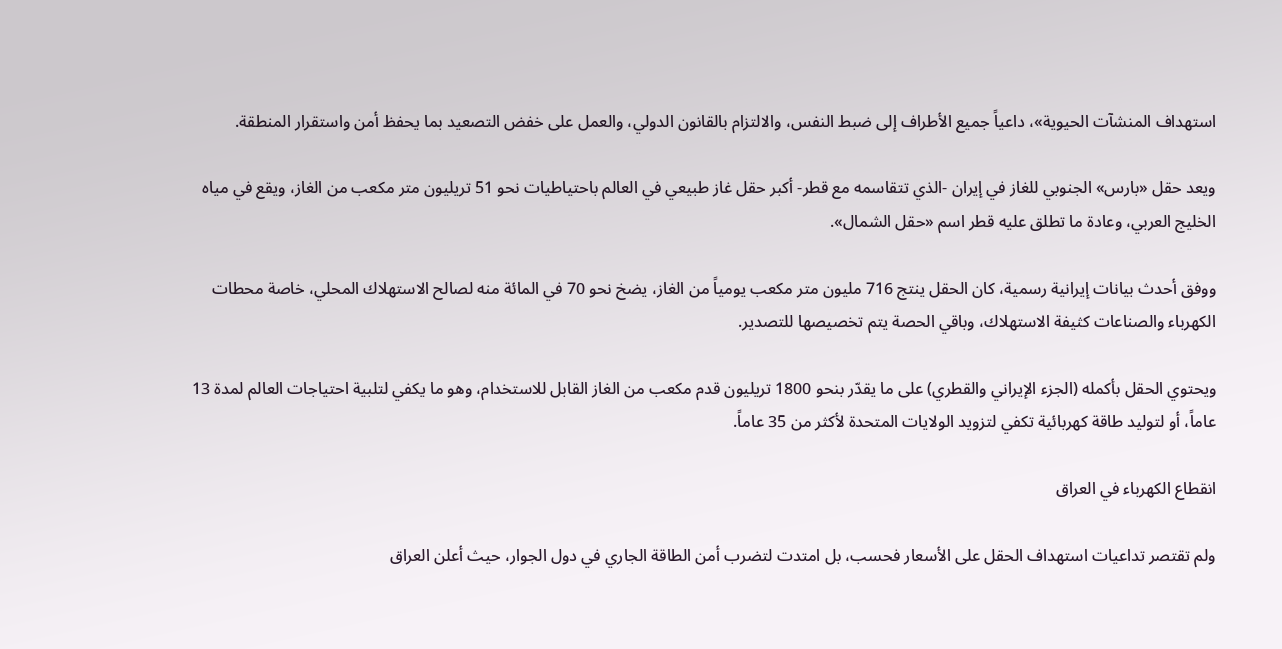استهداف المنشآت الحيوية»، داعياً جميع الأطراف إلى ضبط النفس، والالتزام بالقانون الدولي، والعمل على خفض التصعيد بما يحفظ أمن واستقرار المنطقة.

ويعد حقل «بارس» الجنوبي للغاز في إيران -الذي تتقاسمه مع قطر- أكبر حقل غاز طبيعي في العالم باحتياطيات نحو 51 تريليون متر مكعب من الغاز، ويقع في مياه الخليج العربي، وعادة ما تطلق عليه قطر اسم «حقل الشمال».

ووفق أحدث بيانات إيرانية رسمية، كان الحقل ينتج 716 مليون متر مكعب يومياً من الغاز، يضخ نحو 70 في المائة منه لصالح الاستهلاك المحلي، خاصة محطات الكهرباء والصناعات كثيفة الاستهلاك، وباقي الحصة يتم تخصيصها للتصدير.

ويحتوي الحقل بأكمله (الجزء الإيراني والقطري) على ما يقدّر بنحو 1800 تريليون قدم مكعب من الغاز القابل للاستخدام، وهو ما يكفي لتلبية احتياجات العالم لمدة 13 عاماً، أو لتوليد طاقة كهربائية تكفي لتزويد الولايات المتحدة لأكثر من 35 عاماً.

انقطاع الكهرباء في العراق

ولم تقتصر تداعيات استهداف الحقل على الأسعار فحسب، بل امتدت لتضرب أمن الطاقة الجاري في دول الجوار، حيث أعلن العراق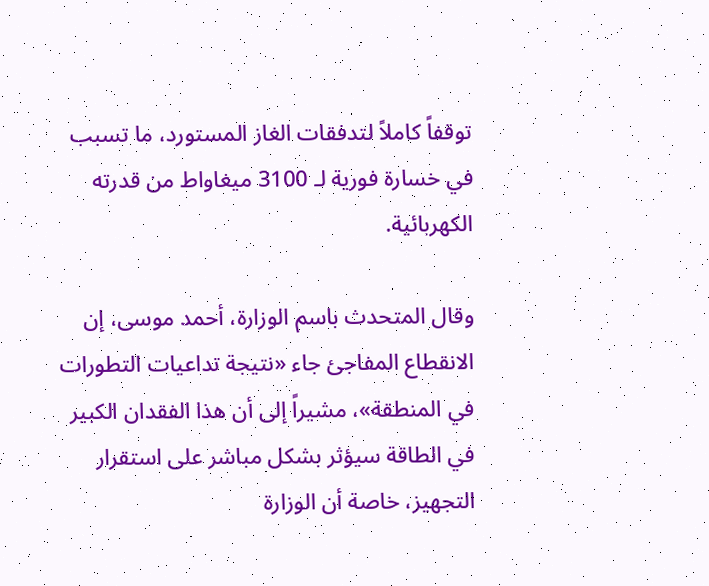توقفاً كاملاً لتدفقات الغاز المستورد، ما تسبب في خسارة فورية لـ 3100 ميغاواط من قدرته الكهربائية.

وقال المتحدث باسم الوزارة، أحمد موسى، إن الانقطاع المفاجئ جاء «نتيجة تداعيات التطورات في المنطقة»، مشيراً إلى أن هذا الفقدان الكبير في الطاقة سيؤثر بشكل مباشر على استقرار التجهيز، خاصة أن الوزارة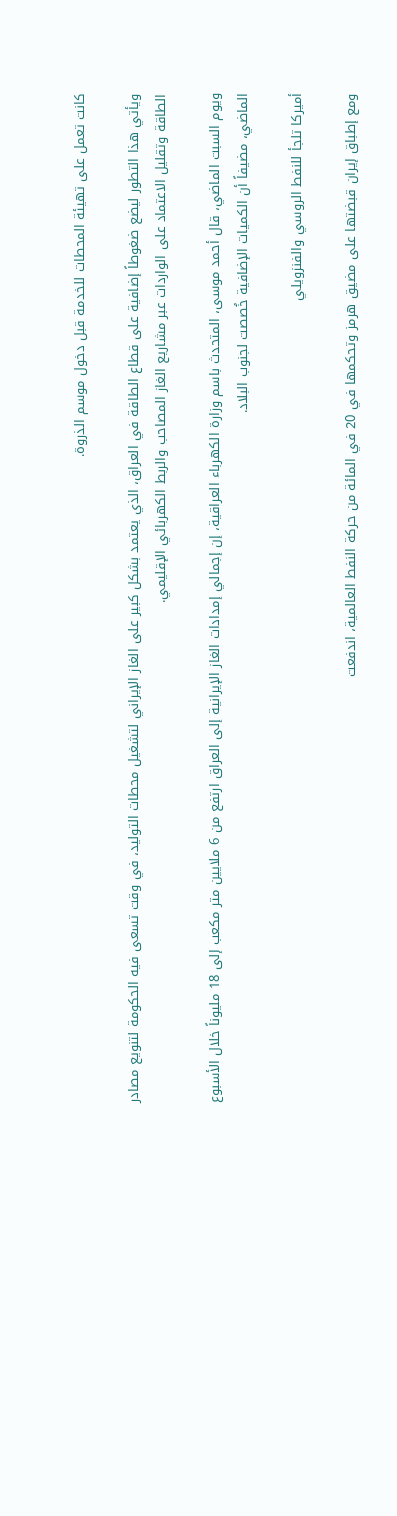كانت تعمل على تهيئة المحطات للخدمة قبل دخول موسم الذروة.

ويأتي هذا التطور ليضع ضغوطاً إضافية على قطاع الطاقة في العراق، الذي يعتمد بشكل كبير على الغاز الإيراني لتشغيل محطات التوليد، في وقت تسعى فيه الحكومة لتنويع مصادر الطاقة وتقليل الاعتماد على الواردات عبر مشاريع الغاز المصاحب والربط الكهربائي الإقليمي.

ويوم السبت الماضي، قال أحمد موسى، المتحدث ‌باسم وزارة الكهرباء العراقية، إن إجمالي إمدادات الغاز الإيرانية إلى العراق ارتفع من 6 ملايين متر مكعب إلى ‌18 مليوناً خلال الأسبوع الماضي، مضيفاً أن الكميات الإضافية خُصصت لجنوب البلاد.

أميركا تلجأ للنفط الروسي والفنزويلي

ومع إطباق إيران قبضتها على مضيق هرمز وتحكمها في 20 في المائة من حركة النفط العالمية، اندفعت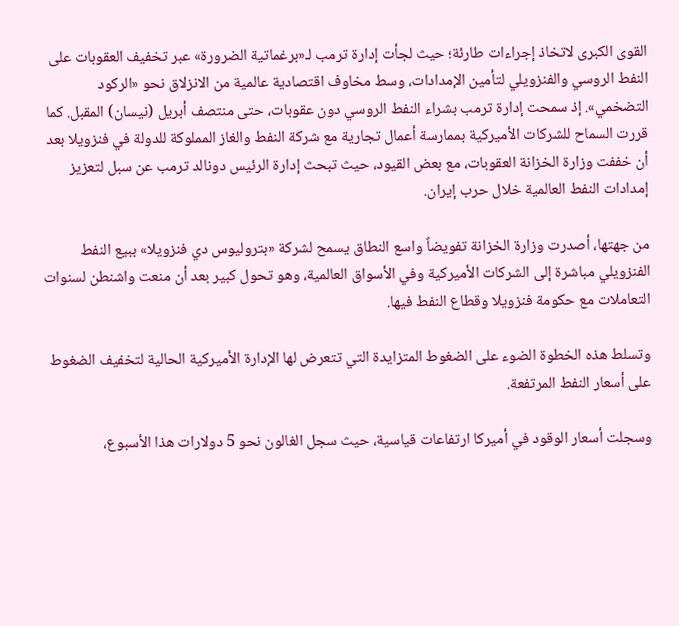القوى الكبرى لاتخاذ إجراءات طارئة؛ حيث لجأت إدارة ترمب لـ«برغماتية الضرورة» عبر تخفيف العقوبات على النفط الروسي والفنزويلي لتأمين الإمدادات، وسط مخاوف اقتصادية عالمية من الانزلاق نحو «الركود التضخمي». إذ سمحت إدارة ترمب بشراء النفط الروسي دون عقوبات، حتى منتصف أبريل (نيسان) المقبل. كما قررت السماح للشركات الأميركية بممارسة أعمال تجارية مع شركة النفط والغاز المملوكة للدولة في فنزويلا بعد أن خففت وزارة الخزانة العقوبات، مع بعض القيود، حيث تبحث إدارة الرئيس دونالد ترمب عن سبل لتعزيز إمدادات النفط العالمية خلال حرب إيران.

من جهتها، أصدرت وزارة الخزانة تفويضاً واسع النطاق يسمح لشركة «بتروليوس دي فنزويلا» ببيع النفط الفنزويلي مباشرة إلى الشركات الأميركية وفي الأسواق العالمية، وهو تحول كبير بعد أن منعت واشنطن لسنوات التعاملات مع حكومة فنزويلا وقطاع النفط فيها.

وتسلط هذه الخطوة الضوء على الضغوط المتزايدة التي تتعرض لها الإدارة الأميركية الحالية لتخفيف الضغوط على أسعار النفط المرتفعة.

وسجلت أسعار الوقود في أميركا ارتفاعات قياسية، حيث سجل الغالون نحو 5 دولارات هذا الأسبوع،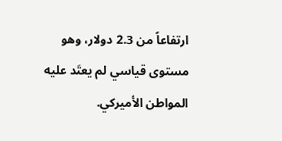ارتفاعاً من 2.3 دولار، وهو مستوى قياسي لم يعتَد عليه المواطن الأميركي.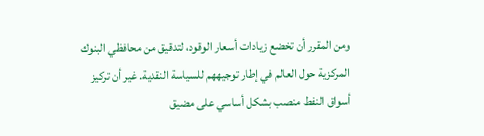ومن المقرر أن تخضع زيادات أسعار الوقود، لتدقيق من محافظي البنوك المركزية حول العالم في إطار توجيههم للسياسة النقدية. غير أن تركيز أسواق النفط منصب بشكل أساسي على مضيق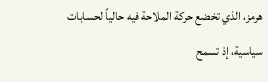هرمز، الذي تخضع حركة الملاحة فيه حالياً لحسابات سياسية، إذ تسمح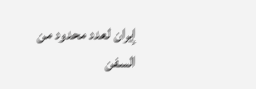إيران لعدد محدود من السفن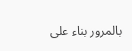بالمرور بناء على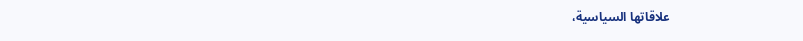علاقاتها السياسية،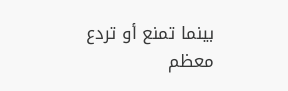بينما تمنع أو تردع معظم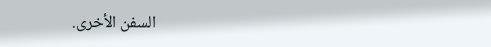السفن الأخرى.